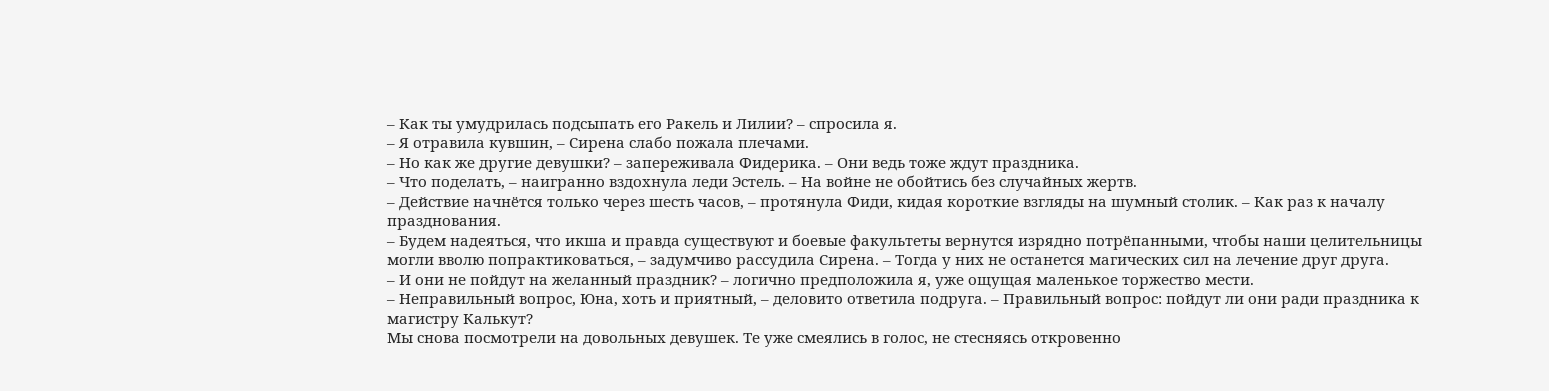– Как ты умудрилась подсыпать его Ракель и Лилии? – спросила я.
– Я отравила кувшин, – Сирена слабо пожала плечами.
– Но как же другие девушки? – запереживала Фидерика. – Они ведь тоже ждут праздника.
– Что поделать, – наигранно вздохнула леди Эстель. – На войне не обойтись без случайных жертв.
– Действие начнётся только через шесть часов, – протянула Фиди, кидая короткие взгляды на шумный столик. – Как раз к началу празднования.
– Будем надеяться, что икша и правда существуют и боевые факультеты вернутся изрядно потрёпанными, чтобы наши целительницы могли вволю попрактиковаться, – задумчиво рассудила Сирена. – Тогда у них не останется магических сил на лечение друг друга.
– И они не пойдут на желанный праздник? – логично предположила я, уже ощущая маленькое торжество мести.
– Неправильный вопрос, Юна, хоть и приятный, – деловито ответила подруга. – Правильный вопрос: пойдут ли они ради праздника к магистру Калькут?
Мы снова посмотрели на довольных девушек. Те уже смеялись в голос, не стесняясь откровенно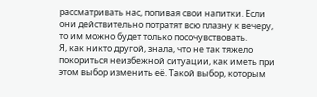рассматривать нас, попивая свои напитки. Если они действительно потратят всю плазну к вечеру, то им можно будет только посочувствовать.
Я, как никто другой, знала, что не так тяжело покориться неизбежной ситуации, как иметь при этом выбор изменить её. Такой выбор, которым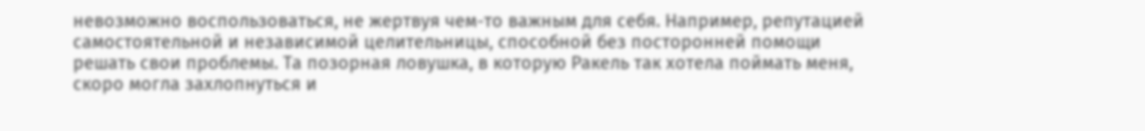невозможно воспользоваться, не жертвуя чем-то важным для себя. Например, репутацией самостоятельной и независимой целительницы, способной без посторонней помощи решать свои проблемы. Та позорная ловушка, в которую Ракель так хотела поймать меня, скоро могла захлопнуться и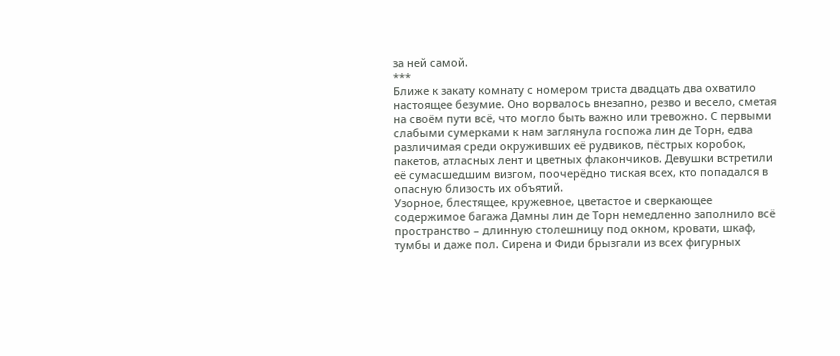за ней самой.
***
Ближе к закату комнату с номером триста двадцать два охватило настоящее безумие. Оно ворвалось внезапно, резво и весело, сметая на своём пути всё, что могло быть важно или тревожно. С первыми слабыми сумерками к нам заглянула госпожа лин де Торн, едва различимая среди окруживших её рудвиков, пёстрых коробок, пакетов, атласных лент и цветных флакончиков. Девушки встретили её сумасшедшим визгом, поочерёдно тиская всех, кто попадался в опасную близость их объятий.
Узорное, блестящее, кружевное, цветастое и сверкающее содержимое багажа Дамны лин де Торн немедленно заполнило всё пространство – длинную столешницу под окном, кровати, шкаф, тумбы и даже пол. Сирена и Фиди брызгали из всех фигурных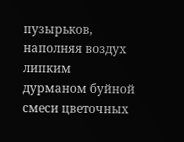пузырьков, наполняя воздух липким дурманом буйной смеси цветочных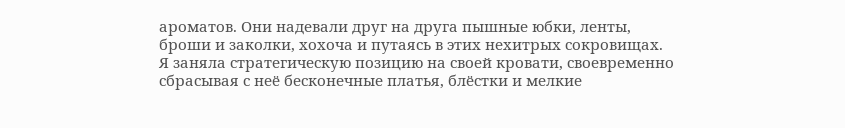ароматов. Они надевали друг на друга пышные юбки, ленты, броши и заколки, хохоча и путаясь в этих нехитрых сокровищах.
Я заняла стратегическую позицию на своей кровати, своевременно сбрасывая с неё бесконечные платья, блёстки и мелкие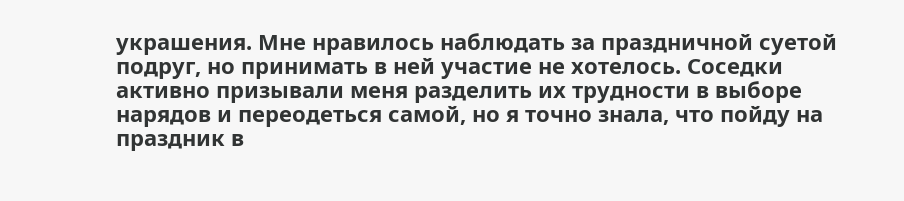украшения. Мне нравилось наблюдать за праздничной суетой подруг, но принимать в ней участие не хотелось. Соседки активно призывали меня разделить их трудности в выборе нарядов и переодеться самой, но я точно знала, что пойду на праздник в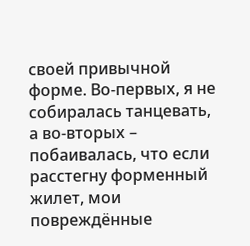своей привычной форме. Во-первых, я не собиралась танцевать, а во-вторых – побаивалась, что если расстегну форменный жилет, мои повреждённые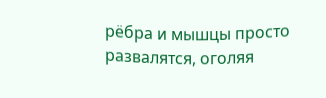рёбра и мышцы просто развалятся, оголяя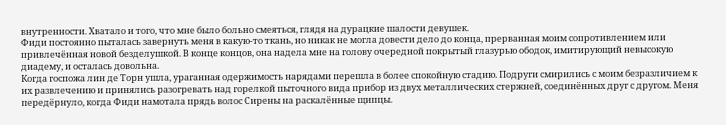внутренности. Хватало и того, что мне было больно смеяться, глядя на дурацкие шалости девушек.
Фиди постоянно пыталась завернуть меня в какую-то ткань, но никак не могла довести дело до конца, прерванная моим сопротивлением или привлечённая новой безделушкой. В конце концов, она надела мне на голову очередной покрытый глазурью ободок, имитирующий невысокую диадему, и осталась довольна.
Когда госпожа лин де Торн ушла, ураганная одержимость нарядами перешла в более спокойную стадию. Подруги смирились с моим безразличием к их развлечению и принялись разогревать над горелкой пыточного вида прибор из двух металлических стержней, соединённых друг с другом. Меня передёрнуло, когда Фиди намотала прядь волос Сирены на раскалённые щипцы.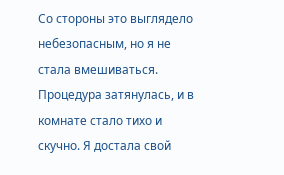Со стороны это выглядело небезопасным, но я не стала вмешиваться. Процедура затянулась, и в комнате стало тихо и скучно. Я достала свой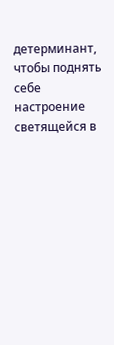детерминант, чтобы поднять себе настроение светящейся в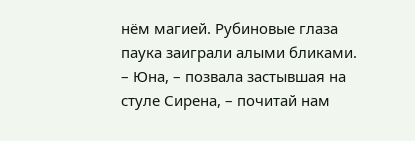нём магией. Рубиновые глаза паука заиграли алыми бликами.
– Юна, – позвала застывшая на стуле Сирена, – почитай нам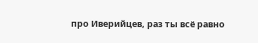про Иверийцев, раз ты всё равно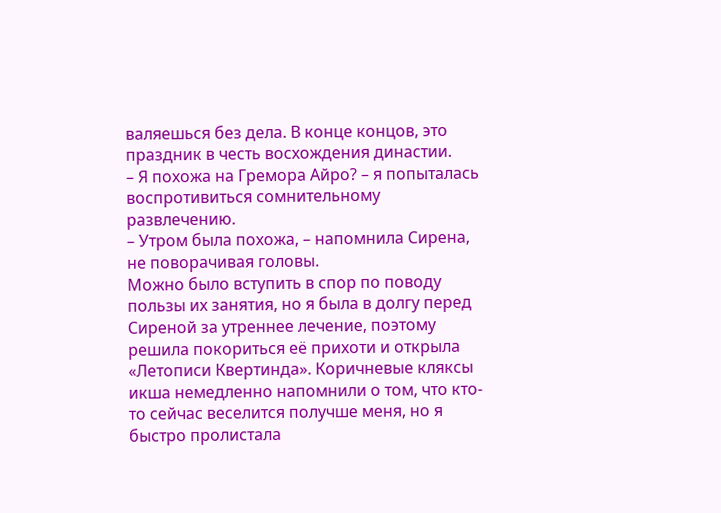валяешься без дела. В конце концов, это праздник в честь восхождения династии.
– Я похожа на Гремора Айро? – я попыталась воспротивиться сомнительному развлечению.
– Утром была похожа, – напомнила Сирена, не поворачивая головы.
Можно было вступить в спор по поводу пользы их занятия, но я была в долгу перед Сиреной за утреннее лечение, поэтому решила покориться её прихоти и открыла «Летописи Квертинда». Коричневые кляксы икша немедленно напомнили о том, что кто-то сейчас веселится получше меня, но я быстро пролистала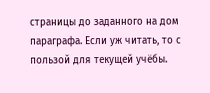страницы до заданного на дом параграфа. Если уж читать, то с пользой для текущей учёбы.